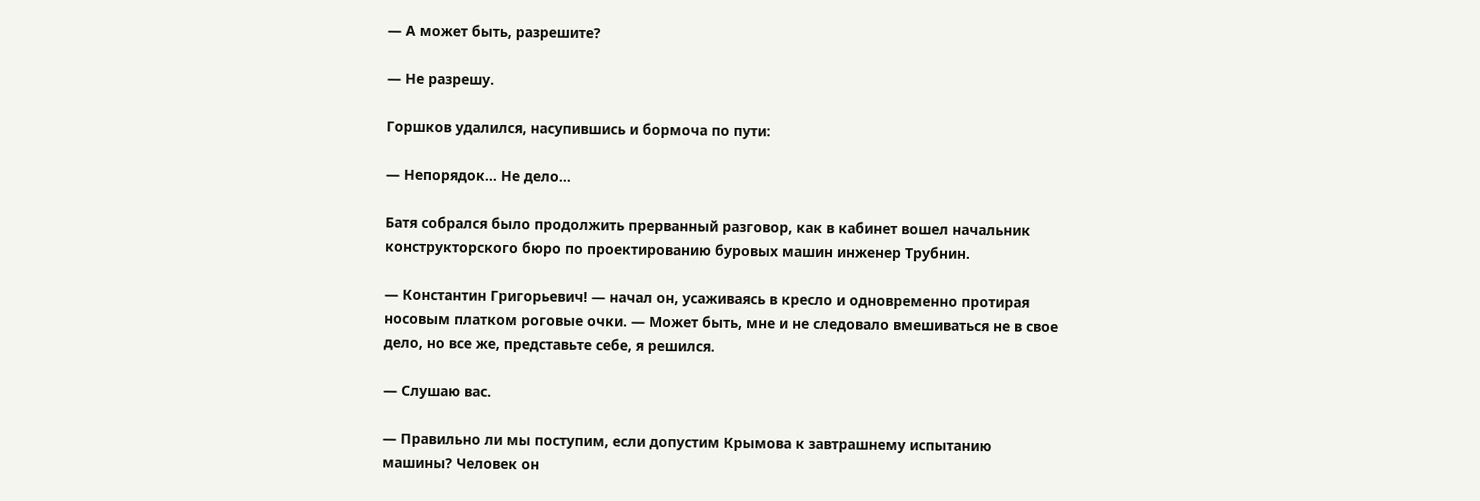— А может быть, разрешите?

— Не разрешу.

Горшков удалился, насупившись и бормоча по пути:

— Непорядок… Не дело…

Батя собрался было продолжить прерванный разговор, как в кабинет вошел начальник конструкторского бюро по проектированию буровых машин инженер Трубнин.

— Константин Григорьевич! — начал он, усаживаясь в кресло и одновременно протирая носовым платком роговые очки. — Может быть, мне и не следовало вмешиваться не в свое дело, но все же, представьте себе, я решился.

— Слушаю вас.

— Правильно ли мы поступим, если допустим Крымова к завтрашнему испытанию машины? Человек он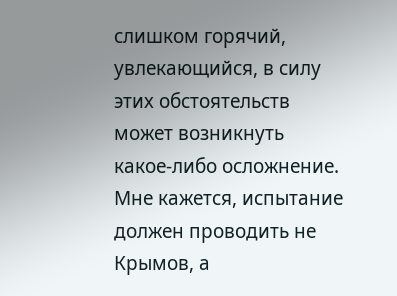слишком горячий, увлекающийся, в силу этих обстоятельств может возникнуть какое-либо осложнение. Мне кажется, испытание должен проводить не Крымов, а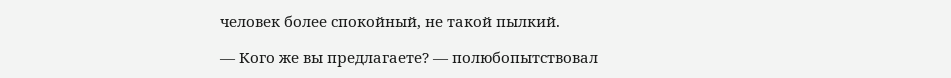человек более спокойный, не такой пылкий.

— Кого же вы предлагаете? — полюбопытствовал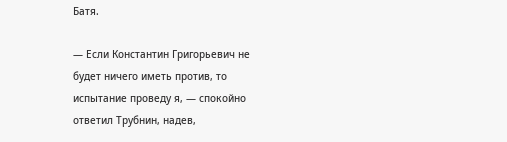Батя.

— Если Константин Григорьевич не будет ничего иметь против, то испытание проведу я, — спокойно ответил Трубнин, надев,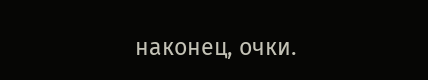наконец, очки.